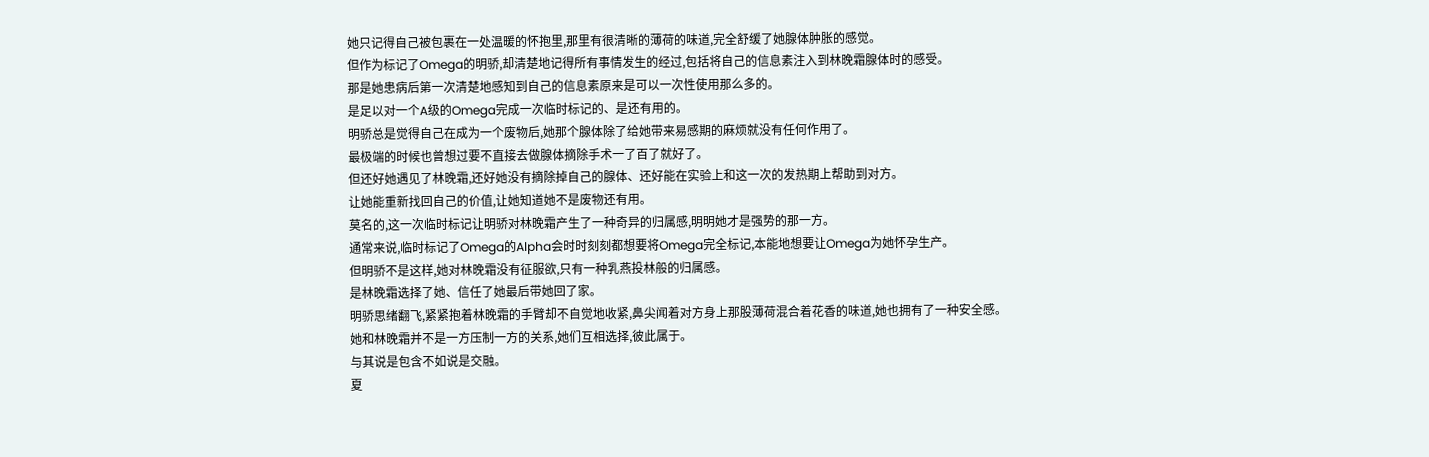她只记得自己被包裹在一处温暖的怀抱里,那里有很清晰的薄荷的味道,完全舒缓了她腺体肿胀的感觉。
但作为标记了Omega的明骄,却清楚地记得所有事情发生的经过,包括将自己的信息素注入到林晚霜腺体时的感受。
那是她患病后第一次清楚地感知到自己的信息素原来是可以一次性使用那么多的。
是足以对一个A级的Omega完成一次临时标记的、是还有用的。
明骄总是觉得自己在成为一个废物后,她那个腺体除了给她带来易感期的麻烦就没有任何作用了。
最极端的时候也曾想过要不直接去做腺体摘除手术一了百了就好了。
但还好她遇见了林晚霜,还好她没有摘除掉自己的腺体、还好能在实验上和这一次的发热期上帮助到对方。
让她能重新找回自己的价值,让她知道她不是废物还有用。
莫名的,这一次临时标记让明骄对林晚霜产生了一种奇异的归属感,明明她才是强势的那一方。
通常来说,临时标记了Omega的Alpha会时时刻刻都想要将Omega完全标记,本能地想要让Omega为她怀孕生产。
但明骄不是这样,她对林晚霜没有征服欲,只有一种乳燕投林般的归属感。
是林晚霜选择了她、信任了她最后带她回了家。
明骄思绪翻飞,紧紧抱着林晚霜的手臂却不自觉地收紧,鼻尖闻着对方身上那股薄荷混合着花香的味道,她也拥有了一种安全感。
她和林晚霜并不是一方压制一方的关系,她们互相选择,彼此属于。
与其说是包含不如说是交融。
夏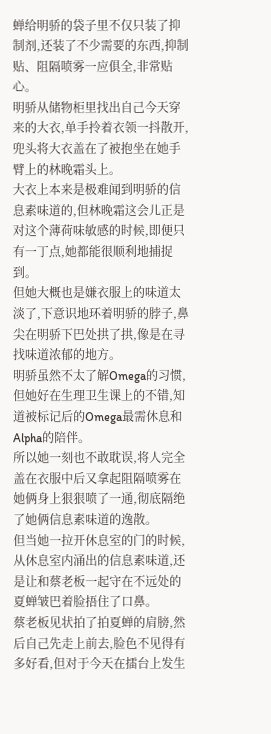蝉给明骄的袋子里不仅只装了抑制剂,还装了不少需要的东西,抑制贴、阻隔喷雾一应俱全,非常贴心。
明骄从储物柜里找出自己今天穿来的大衣,单手拎着衣领一抖散开,兜头将大衣盖在了被抱坐在她手臂上的林晚霜头上。
大衣上本来是极难闻到明骄的信息素味道的,但林晚霜这会儿正是对这个薄荷味敏感的时候,即便只有一丁点,她都能很顺利地捕捉到。
但她大概也是嫌衣服上的味道太淡了,下意识地环着明骄的脖子,鼻尖在明骄下巴处拱了拱,像是在寻找味道浓郁的地方。
明骄虽然不太了解Omega的习惯,但她好在生理卫生课上的不错,知道被标记后的Omega最需休息和Alpha的陪伴。
所以她一刻也不敢耽误,将人完全盖在衣服中后又拿起阻隔喷雾在她俩身上狠狠喷了一通,彻底隔绝了她俩信息素味道的逸散。
但当她一拉开休息室的门的时候,从休息室内涌出的信息素味道,还是让和蔡老板一起守在不远处的夏蝉皱巴着脸捂住了口鼻。
蔡老板见状拍了拍夏蝉的肩膀,然后自己先走上前去,脸色不见得有多好看,但对于今天在擂台上发生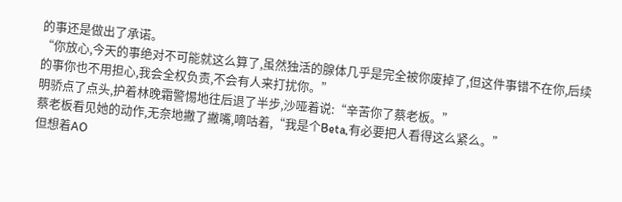的事还是做出了承诺。
“你放心,今天的事绝对不可能就这么算了,虽然独活的腺体几乎是完全被你废掉了,但这件事错不在你,后续的事你也不用担心,我会全权负责,不会有人来打扰你。”
明骄点了点头,护着林晚霜警惕地往后退了半步,沙哑着说:“辛苦你了蔡老板。”
蔡老板看见她的动作,无奈地撇了撇嘴,嘀咕着,“我是个Beta,有必要把人看得这么紧么。”
但想着AO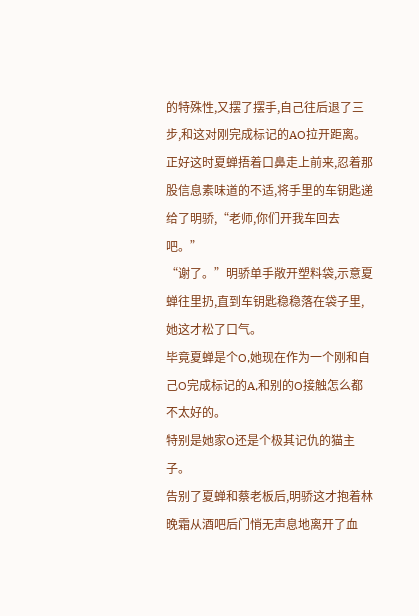的特殊性,又摆了摆手,自己往后退了三步,和这对刚完成标记的AO拉开距离。
正好这时夏蝉捂着口鼻走上前来,忍着那股信息素味道的不适,将手里的车钥匙递给了明骄,“老师,你们开我车回去吧。”
“谢了。”明骄单手敞开塑料袋,示意夏蝉往里扔,直到车钥匙稳稳落在袋子里,她这才松了口气。
毕竟夏蝉是个O,她现在作为一个刚和自己O完成标记的A,和别的O接触怎么都不太好的。
特别是她家O还是个极其记仇的猫主子。
告别了夏蝉和蔡老板后,明骄这才抱着林晚霜从酒吧后门悄无声息地离开了血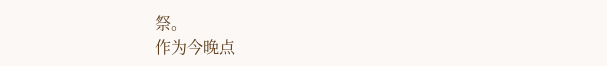祭。
作为今晚点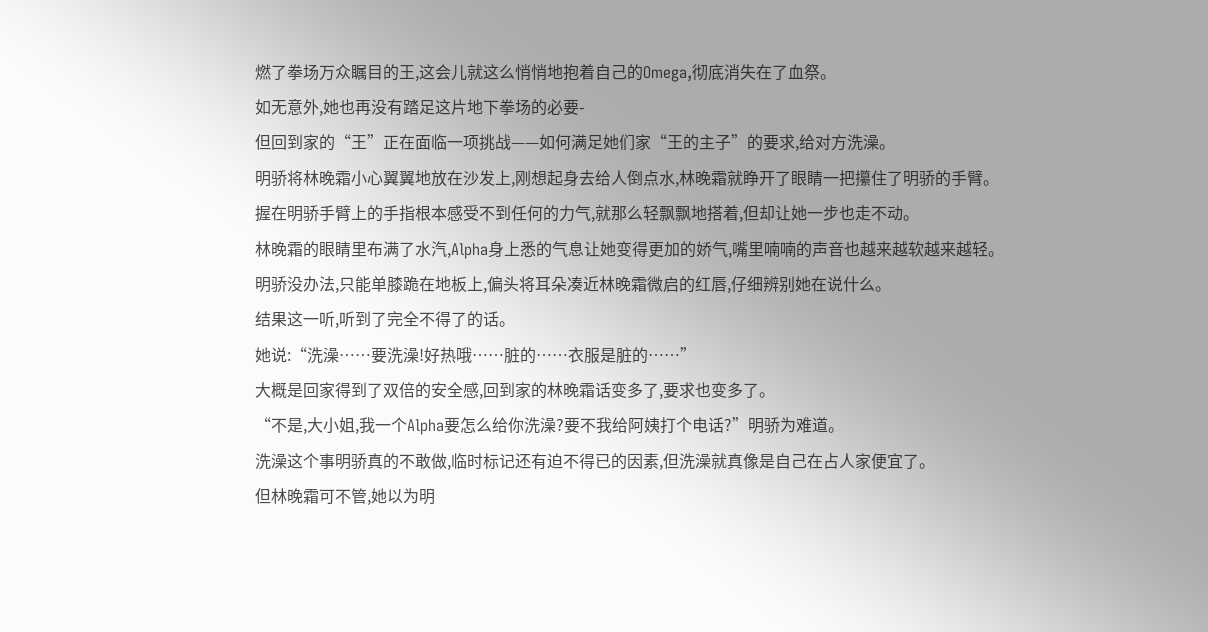燃了拳场万众瞩目的王,这会儿就这么悄悄地抱着自己的Omega,彻底消失在了血祭。
如无意外,她也再没有踏足这片地下拳场的必要-
但回到家的“王”正在面临一项挑战——如何满足她们家“王的主子”的要求,给对方洗澡。
明骄将林晚霜小心翼翼地放在沙发上,刚想起身去给人倒点水,林晚霜就睁开了眼睛一把攥住了明骄的手臂。
握在明骄手臂上的手指根本感受不到任何的力气,就那么轻飘飘地搭着,但却让她一步也走不动。
林晚霜的眼睛里布满了水汽,Alpha身上悉的气息让她变得更加的娇气,嘴里喃喃的声音也越来越软越来越轻。
明骄没办法,只能单膝跪在地板上,偏头将耳朵凑近林晚霜微启的红唇,仔细辨别她在说什么。
结果这一听,听到了完全不得了的话。
她说:“洗澡……要洗澡!好热哦……脏的……衣服是脏的……”
大概是回家得到了双倍的安全感,回到家的林晚霜话变多了,要求也变多了。
“不是,大小姐,我一个Alpha要怎么给你洗澡?要不我给阿姨打个电话?”明骄为难道。
洗澡这个事明骄真的不敢做,临时标记还有迫不得已的因素,但洗澡就真像是自己在占人家便宜了。
但林晚霜可不管,她以为明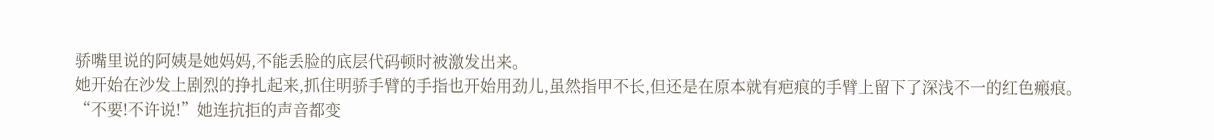骄嘴里说的阿姨是她妈妈,不能丢脸的底层代码顿时被激发出来。
她开始在沙发上剧烈的挣扎起来,抓住明骄手臂的手指也开始用劲儿,虽然指甲不长,但还是在原本就有疤痕的手臂上留下了深浅不一的红色瘢痕。
“不要!不许说!”她连抗拒的声音都变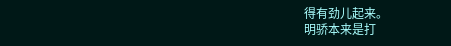得有劲儿起来。
明骄本来是打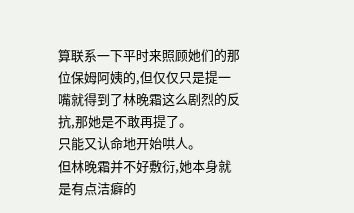算联系一下平时来照顾她们的那位保姆阿姨的,但仅仅只是提一嘴就得到了林晚霜这么剧烈的反抗,那她是不敢再提了。
只能又认命地开始哄人。
但林晚霜并不好敷衍,她本身就是有点洁癖的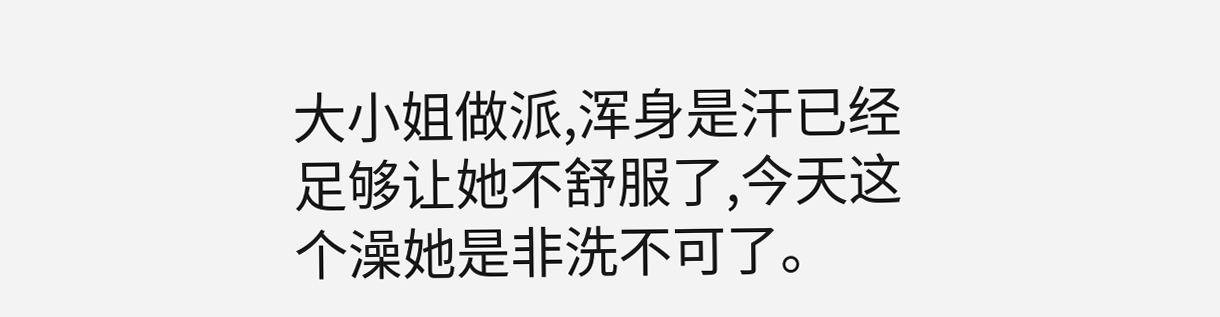大小姐做派,浑身是汗已经足够让她不舒服了,今天这个澡她是非洗不可了。